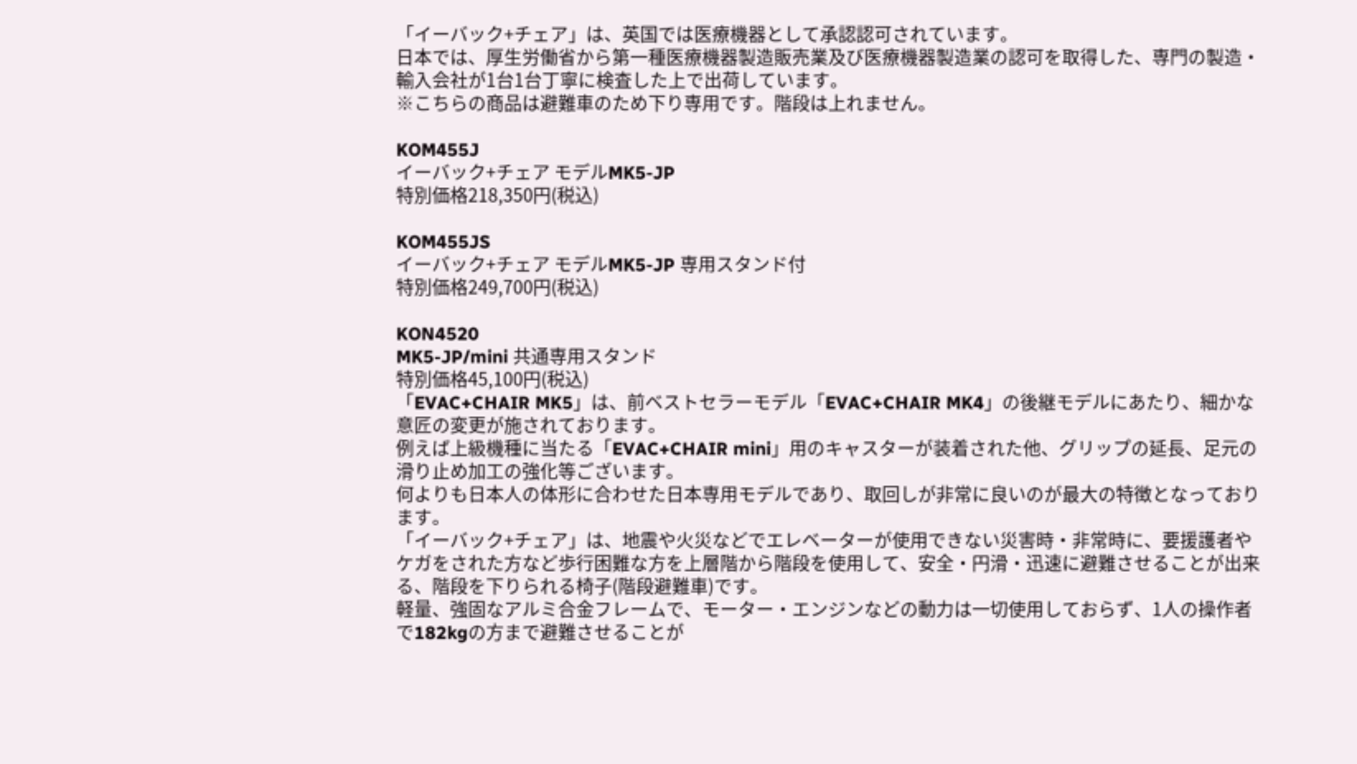「イーバック+チェア」は、英国では医療機器として承認認可されています。
日本では、厚生労働省から第一種医療機器製造販売業及び医療機器製造業の認可を取得した、専門の製造・輸入会社が1台1台丁寧に検査した上で出荷しています。
※こちらの商品は避難車のため下り専用です。階段は上れません。

KOM455J
イーバック+チェア モデルMK5-JP
特別価格218,350円(税込)

KOM455JS
イーバック+チェア モデルMK5-JP 専用スタンド付
特別価格249,700円(税込)

KON4520
MK5-JP/mini 共通専用スタンド
特別価格45,100円(税込)
「EVAC+CHAIR MK5」は、前ベストセラーモデル「EVAC+CHAIR MK4」の後継モデルにあたり、細かな意匠の変更が施されております。
例えば上級機種に当たる「EVAC+CHAIR mini」用のキャスターが装着された他、グリップの延長、足元の滑り止め加工の強化等ございます。
何よりも日本人の体形に合わせた日本専用モデルであり、取回しが非常に良いのが最大の特徴となっております。
「イーバック+チェア」は、地震や火災などでエレベーターが使用できない災害時・非常時に、要援護者やケガをされた方など歩行困難な方を上層階から階段を使用して、安全・円滑・迅速に避難させることが出来る、階段を下りられる椅子(階段避難車)です。
軽量、強固なアルミ合金フレームで、モーター・エンジンなどの動力は一切使用しておらず、1人の操作者で182kgの方まで避難させることが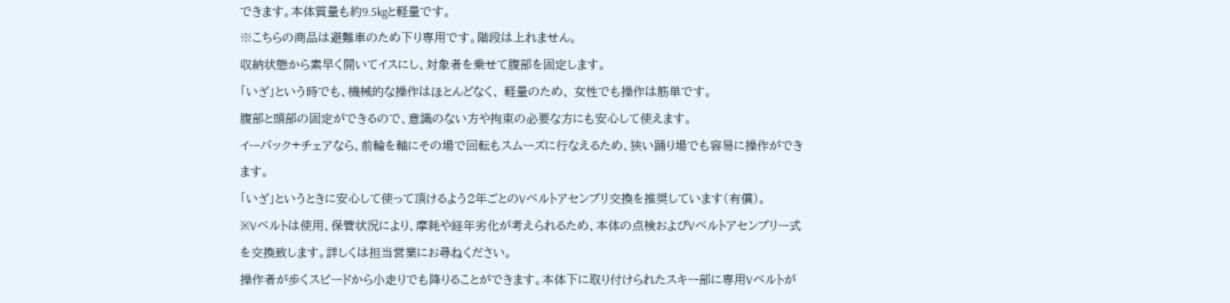できます。本体質量も約9.5kgと軽量です。
※こちらの商品は避難車のため下り専用です。階段は上れません。
収納状態から素早く開いてイスにし、対象者を乗せて腹部を固定します。
「いざ」という時でも、機械的な操作はほとんどなく、 軽量のため、 女性でも操作は筋単です。
腹部と頭部の固定ができるので、意識のない方や拘束の必要な方にも安心して使えます。
イーバック+チェアなら、前輪を軸にその場で回転もスムーズに行なえるため、狭い踊り場でも容易に操作ができます。
「いざ」というときに安心して使って頂けるよう2年ごとのVベルトアセンブリ交換を推奨しています(有償)。
※Vベルトは使用、保管状況により、摩耗や経年劣化が考えられるため、本体の点検およびVベルトアセンブリー式を交換致します。詳しくは担当営業にお尋ねください。
操作者が歩くスピードから小走りでも降りることができます。本体下に取り付けられたスキー部に専用Vベルトが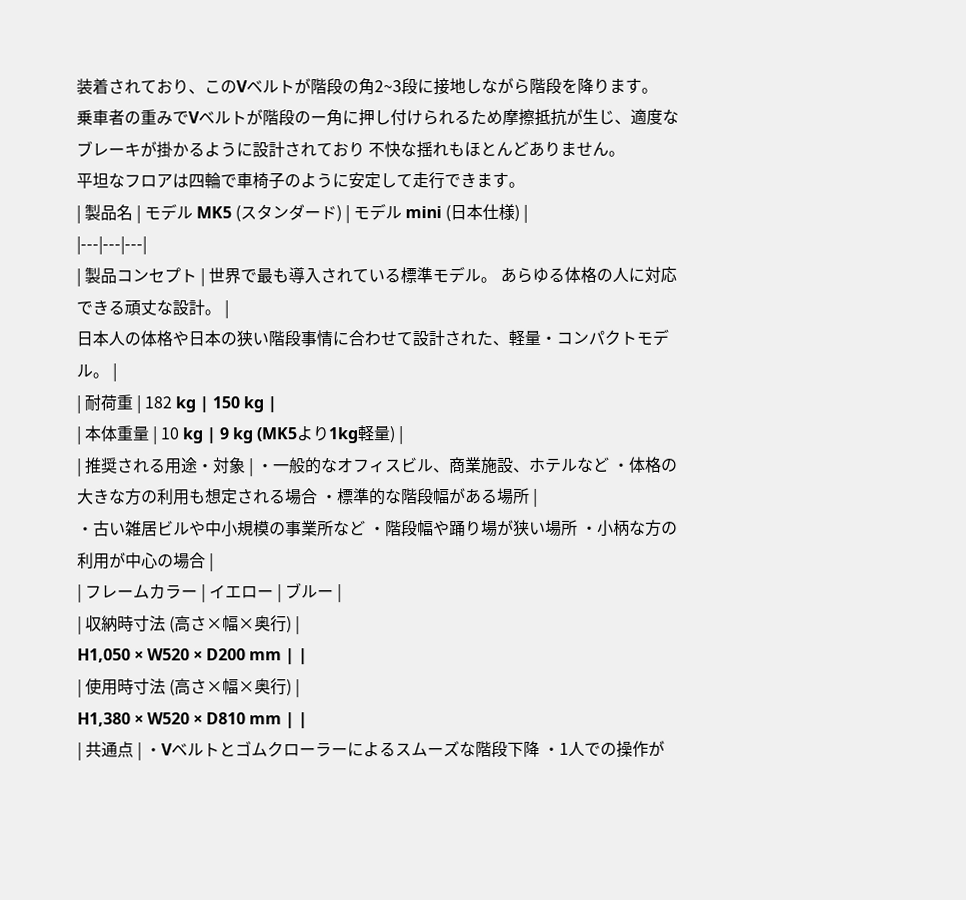装着されており、このVベルトが階段の角2~3段に接地しながら階段を降ります。
乗車者の重みでVベルトが階段のー角に押し付けられるため摩擦抵抗が生じ、適度なブレーキが掛かるように設計されており 不快な揺れもほとんどありません。
平坦なフロアは四輪で車椅子のように安定して走行できます。
| 製品名 | モデル MK5 (スタンダード) | モデル mini (日本仕様) |
|---|---|---|
| 製品コンセプト | 世界で最も導入されている標準モデル。 あらゆる体格の人に対応できる頑丈な設計。 |
日本人の体格や日本の狭い階段事情に合わせて設計された、軽量・コンパクトモデル。 |
| 耐荷重 | 182 kg | 150 kg |
| 本体重量 | 10 kg | 9 kg (MK5より1kg軽量) |
| 推奨される用途・対象 | ・一般的なオフィスビル、商業施設、ホテルなど ・体格の大きな方の利用も想定される場合 ・標準的な階段幅がある場所 |
・古い雑居ビルや中小規模の事業所など ・階段幅や踊り場が狭い場所 ・小柄な方の利用が中心の場合 |
| フレームカラー | イエロー | ブルー |
| 収納時寸法 (高さ×幅×奥行) |
H1,050 × W520 × D200 mm | |
| 使用時寸法 (高さ×幅×奥行) |
H1,380 × W520 × D810 mm | |
| 共通点 | ・Vベルトとゴムクローラーによるスムーズな階段下降 ・1人での操作が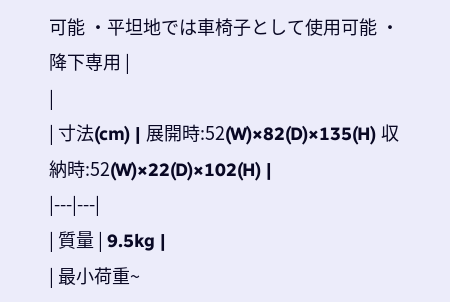可能 ・平坦地では車椅子として使用可能 ・降下専用 |
|
| 寸法(cm) | 展開時:52(W)×82(D)×135(H) 収納時:52(W)×22(D)×102(H) |
|---|---|
| 質量 | 9.5kg |
| 最小荷重~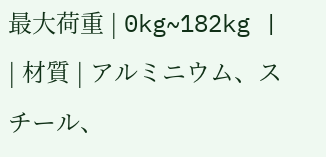最大荷重 | 0kg~182kg |
| 材質 | アルミニウム、スチール、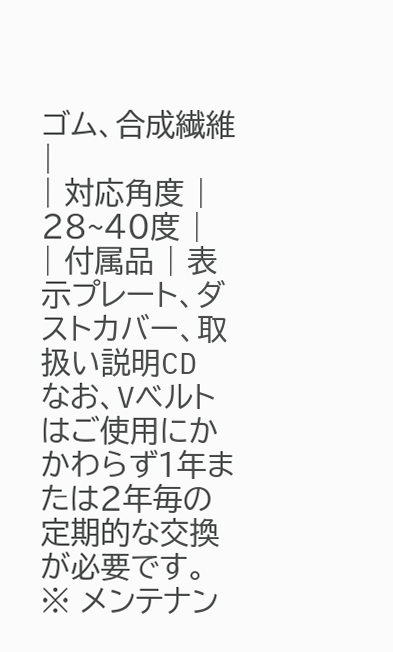ゴム、合成繊維 |
| 対応角度 | 28~40度 |
| 付属品 | 表示プレート、ダストカバー、取扱い説明CD なお、Vベルトはご使用にかかわらず1年または2年毎の定期的な交換が必要です。 ※ メンテナン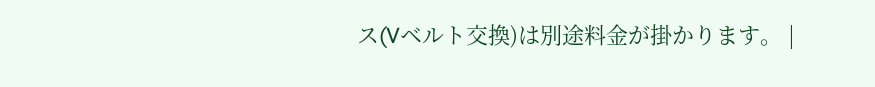ス(Vベルト交換)は別途料金が掛かります。 |